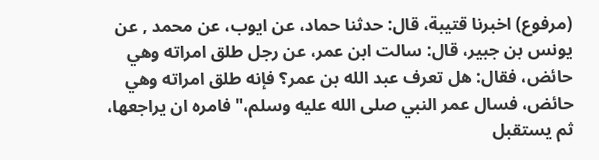(مرفوع) اخبرنا قتيبة، قال: حدثنا حماد، عن ايوب، عن محمد , عن يونس بن جبير، قال: سالت ابن عمر، عن رجل طلق امراته وهي حائض، فقال: هل تعرف عبد الله بن عمر؟ فإنه طلق امراته وهي حائض، فسال عمر النبي صلى الله عليه وسلم،" فامره ان يراجعها، ثم يستقبل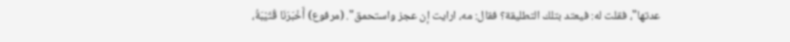عدتها"، فقلت له: فيعتد بتلك التطليقة؟ فقال: مه، ارايت إن عجز واستحمق". (مرفوع) أَخْبَرَنَا قُتَيْبَةُ،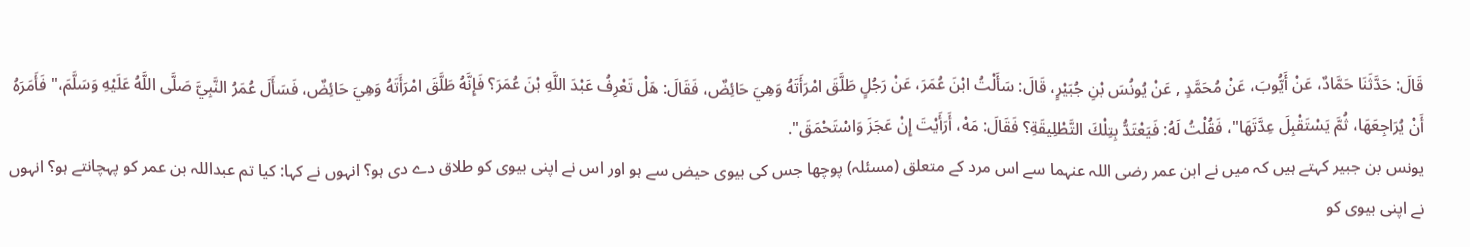قَالَ: حَدَّثَنَا حَمَّادٌ، عَنْ أَيُّوبَ، عَنْ مُحَمَّدٍ , عَنْ يُونُسَ بْنِ جُبَيْرٍ، قَالَ: سَأَلْتُ ابْنَ عُمَرَ، عَنْ رَجُلٍ طَلَّقَ امْرَأَتَهُ وَهِيَ حَائِضٌ، فَقَالَ: هَلْ تَعْرِفُ عَبْدَ اللَّهِ بْنَ عُمَرَ؟ فَإِنَّهُ طَلَّقَ امْرَأَتَهُ وَهِيَ حَائِضٌ، فَسَأَلَ عُمَرُ النَّبِيَّ صَلَّى اللَّهُ عَلَيْهِ وَسَلَّمَ،" فَأَمَرَهُ أَنْ يُرَاجِعَهَا، ثُمَّ يَسْتَقْبِلَ عِدَّتَهَا"، فَقُلْتُ لَهُ: فَيَعْتَدُّ بِتِلْكَ التَّطْلِيقَةِ؟ فَقَالَ: مَهْ، أَرَأَيْتَ إِنْ عَجَزَ وَاسْتَحْمَقَ".
یونس بن جبیر کہتے ہیں کہ میں نے ابن عمر رضی اللہ عنہما سے اس مرد کے متعلق (مسئلہ) پوچھا جس کی بیوی حیض سے ہو اور اس نے اپنی بیوی کو طلاق دے دی ہو؟ انہوں نے کہا: کیا تم عبداللہ بن عمر کو پہچانتے ہو؟ انہوں نے اپنی بیوی کو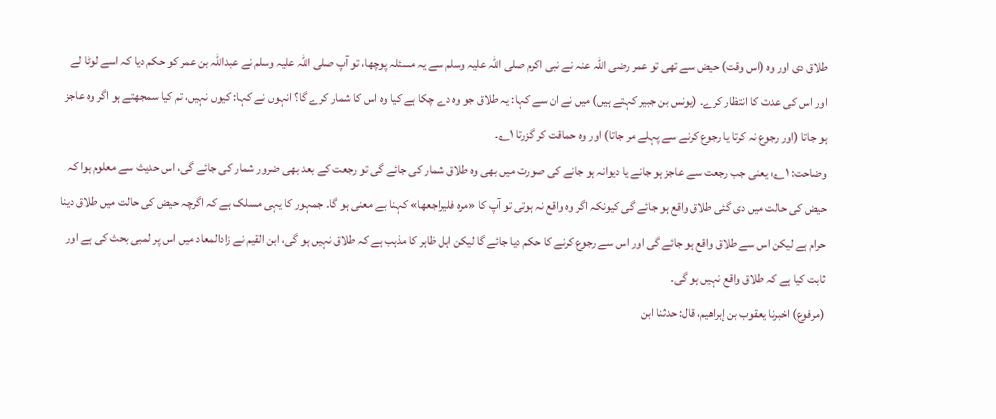طلاق دی اور وہ (اس وقت) حیض سے تھی تو عمر رضی اللہ عنہ نے نبی اکرم صلی اللہ علیہ وسلم سے یہ مسئلہ پوچھا، تو آپ صلی اللہ علیہ وسلم نے عبداللہ بن عمر کو حکم دیا کہ اسے لوٹا لے اور اس کی عدت کا انتظار کرے۔ (یونس بن جبیر کہتے ہیں) میں نے ان سے کہا: یہ طلاق جو وہ دے چکا ہے کیا وہ اس کا شمار کرے گا؟ انہوں نے کہا: کیوں نہیں، تم کیا سمجھتے ہو اگر وہ عاجز ہو جاتا (اور رجوع نہ کرتا یا رجوع کرنے سے پہلے مر جاتا) اور وہ حماقت کر گزرتا ۱؎۔
وضاحت: ۱؎: یعنی جب رجعت سے عاجز ہو جانے یا دیوانہ ہو جانے کی صورت میں بھی وہ طلاق شمار کی جائے گی تو رجعت کے بعد بھی ضرور شمار کی جائے گی، اس حدیث سے معلوم ہوا کہ حیض کی حالت میں دی گئی طلاق واقع ہو جائے گی کیونکہ اگر وہ واقع نہ ہوتی تو آپ کا «مرہ فلیراجعھا» کہنا بے معنی ہو گا۔ جمہور کا یہی مسلک ہے کہ اگرچہ حیض کی حالت میں طلاق دینا حرام ہے لیکن اس سے طلاق واقع ہو جائے گی اور اس سے رجوع کرنے کا حکم دیا جائے گا لیکن اہل ظاہر کا مذہب ہے کہ طلاق نہیں ہو گی، ابن القیم نے زادالمعاد میں اس پر لمبی بحث کی ہے اور ثابت کیا ہے کہ طلاق واقع نہیں ہو گی۔
(مرفوع) اخبرنا يعقوب بن إبراهيم، قال: حدثنا ابن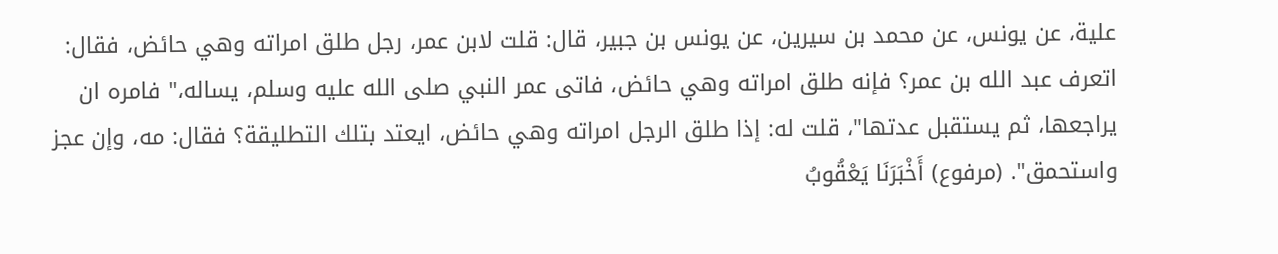علية، عن يونس، عن محمد بن سيرين، عن يونس بن جبير، قال: قلت لابن عمر، رجل طلق امراته وهي حائض، فقال: اتعرف عبد الله بن عمر؟ فإنه طلق امراته وهي حائض، فاتى عمر النبي صلى الله عليه وسلم، يساله،" فامره ان يراجعها، ثم يستقبل عدتها"، قلت له: إذا طلق الرجل امراته وهي حائض، ايعتد بتلك التطليقة؟ فقال: مه، وإن عجز واستحمق". (مرفوع) أَخْبَرَنَا يَعْقُوبُ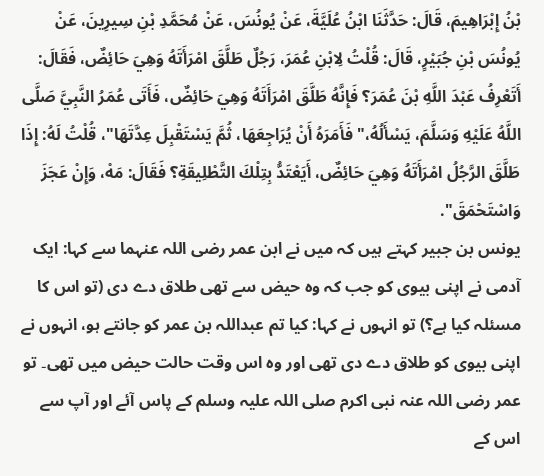بْنُ إِبْرَاهِيمَ، قَالَ: حَدَّثَنَا ابْنُ عُلَيَّةَ، عَنْ يُونُسَ، عَنْ مُحَمَّدِ بْنِ سِيرِينَ، عَنْ يُونُسَ بْنِ جُبَيْرٍ، قَالَ: قُلْتُ لِابْنِ عُمَرَ، رَجُلٌ طَلَّقَ امْرَأَتَهُ وَهِيَ حَائِضٌ، فَقَالَ: أَتَعْرِفُ عَبْدَ اللَّهِ بْنَ عُمَرَ؟ فَإِنَّهُ طَلَّقَ امْرَأَتَهُ وَهِيَ حَائِضٌ، فَأَتَى عُمَرُ النَّبِيَّ صَلَّى اللَّهُ عَلَيْهِ وَسَلَّمَ، يَسْأَلُهُ،" فَأَمَرَهُ أَنْ يُرَاجِعَهَا، ثُمَّ يَسْتَقْبِلَ عِدَّتَهَا"، قُلْتُ لَهُ: إِذَا طَلَّقَ الرَّجُلُ امْرَأَتَهُ وَهِيَ حَائِضٌ، أَيَعْتَدُّ بِتِلْكَ التَّطْلِيقَةِ؟ فَقَالَ: مَهْ، وَإِنْ عَجَزَ وَاسْتَحْمَقَ".
یونس بن جبیر کہتے ہیں کہ میں نے ابن عمر رضی اللہ عنہما سے کہا: ایک آدمی نے اپنی بیوی کو جب کہ وہ حیض سے تھی طلاق دے دی (تو اس کا مسئلہ کیا ہے؟) تو انہوں نے کہا: کیا تم عبداللہ بن عمر کو جانتے ہو، انہوں نے اپنی بیوی کو طلاق دے دی تھی اور وہ اس وقت حالت حیض میں تھی۔ تو عمر رضی اللہ عنہ نبی اکرم صلی اللہ علیہ وسلم کے پاس آئے اور آپ سے اس کے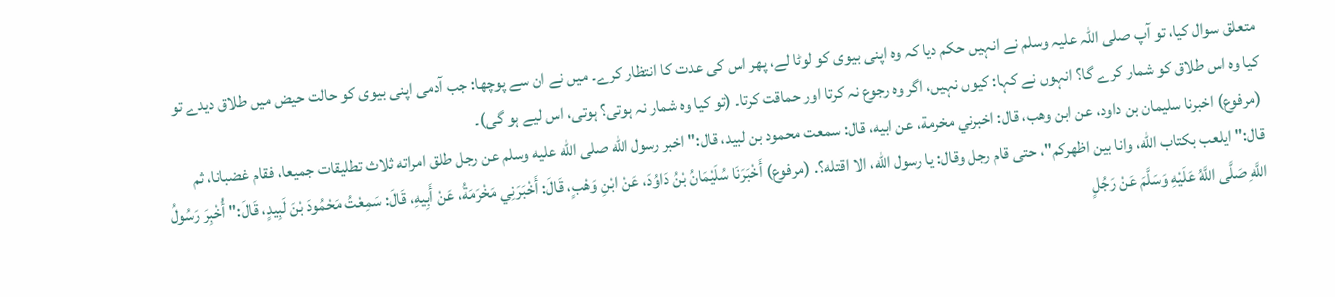متعلق سوال کیا، تو آپ صلی اللہ علیہ وسلم نے انہیں حکم دیا کہ وہ اپنی بیوی کو لوٹا لے، پھر اس کی عدت کا انتظار کرے۔ میں نے ان سے پوچھا: جب آدمی اپنی بیوی کو حالت حیض میں طلاق دیدے تو کیا وہ اس طلاق کو شمار کرے گا؟ انہوں نے کہا: کیوں نہیں، اگر وہ رجوع نہ کرتا اور حماقت کرتا۔ (تو کیا وہ شمار نہ ہوتی؟ ہوتی، اس لیے ہو گی)۔
(مرفوع) اخبرنا سليمان بن داود، عن ابن وهب، قال: اخبرني مخرمة، عن ابيه، قال: سمعت محمود بن لبيد، قال:" اخبر رسول الله صلى الله عليه وسلم عن رجل طلق امراته ثلاث تطليقات جميعا، فقام غضبانا، ثم قال:" ايلعب بكتاب الله، وانا بين اظهركم"، حتى قام رجل وقال: يا رسول الله، الا اقتله؟. (مرفوع) أَخْبَرَنَا سُلَيْمَانُ بْنُ دَاوُدَ، عَنْ ابْنِ وَهْبٍ، قَالَ: أَخْبَرَنِي مَخْرَمَةُ، عَنْ أَبِيهِ، قَالَ: سَمِعْتُ مَحْمُودَ بْنَ لَبِيدٍ، قَالَ:" أُخْبِرَ رَسُولُ اللَّهِ صَلَّى اللَّهُ عَلَيْهِ وَسَلَّمَ عَنْ رَجُلٍ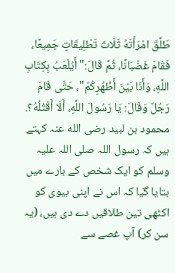طَلَّقَ امْرَأَتَهُ ثَلَاثَ تَطْلِيقَاتٍ جَمِيعًا، فَقَامَ غَضْبَانًا، ثُمَّ قَالَ:" أَيُلْعَبُ بِكِتَابِ اللَّهِ، وَأَنَا بَيْنَ أَظْهُرِكُمْ"، حَتَّى قَامَ رَجُلٌ وَقَالَ: يَا رَسُولَ اللَّهِ، أَلَا أَقْتُلُهُ؟.
محمود بن لبید رضی الله عنہ کہتے ہیں کہ رسول اللہ صلی اللہ علیہ وسلم کو ایک شخص کے بارے میں بتایا گیا کہ اس نے اپنی بیوی کو اکٹھی تین طلاقیں دے دی ہیں، (یہ سن کر) آپ غصے سے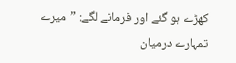کھڑے ہو گئے اور فرمانے لگے: ”میرے تمہارے درمیان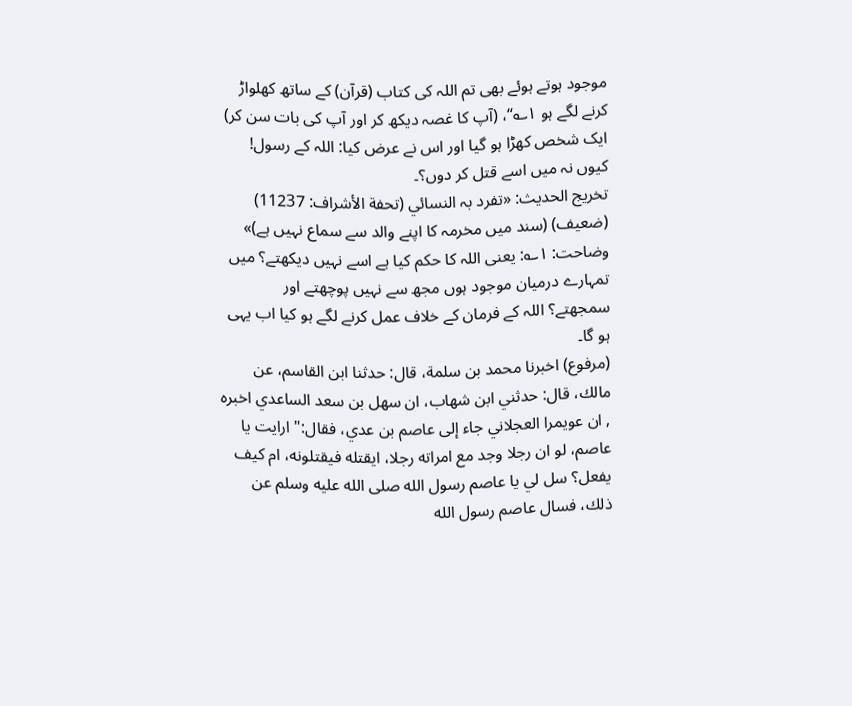موجود ہوتے ہوئے بھی تم اللہ کی کتاب (قرآن) کے ساتھ کھلواڑ کرنے لگے ہو ۱؎“، (آپ کا غصہ دیکھ کر اور آپ کی بات سن کر) ایک شخص کھڑا ہو گیا اور اس نے عرض کیا: اللہ کے رسول! کیوں نہ میں اسے قتل کر دوں؟۔
تخریج الحدیث: «تفرد بہ النسائي (تحفة الأشراف: 11237) (ضعیف) (سند میں مخرمہ کا اپنے والد سے سماع نہیں ہے)»
وضاحت: ۱؎: یعنی اللہ کا حکم کیا ہے اسے نہیں دیکھتے؟ میں تمہارے درمیان موجود ہوں مجھ سے نہیں پوچھتے اور سمجھتے؟ اللہ کے فرمان کے خلاف عمل کرنے لگے ہو کیا اب یہی ہو گا۔
(مرفوع) اخبرنا محمد بن سلمة، قال: حدثنا ابن القاسم، عن مالك، قال: حدثني ابن شهاب، ان سهل بن سعد الساعدي اخبره , ان عويمرا العجلاني جاء إلى عاصم بن عدي، فقال:" ارايت يا عاصم، لو ان رجلا وجد مع امراته رجلا، ايقتله فيقتلونه، ام كيف يفعل؟ سل لي يا عاصم رسول الله صلى الله عليه وسلم عن ذلك، فسال عاصم رسول الله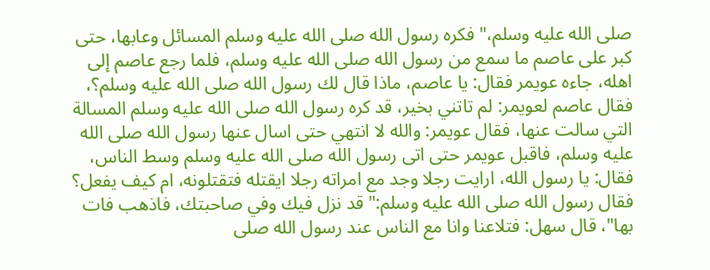صلى الله عليه وسلم،" فكره رسول الله صلى الله عليه وسلم المسائل وعابها، حتى كبر على عاصم ما سمع من رسول الله صلى الله عليه وسلم، فلما رجع عاصم إلى اهله، جاءه عويمر فقال: يا عاصم، ماذا قال لك رسول الله صلى الله عليه وسلم؟، فقال عاصم لعويمر: لم تاتني بخير، قد كره رسول الله صلى الله عليه وسلم المسالة التي سالت عنها، فقال عويمر: والله لا انتهي حتى اسال عنها رسول الله صلى الله عليه وسلم، فاقبل عويمر حتى اتى رسول الله صلى الله عليه وسلم وسط الناس، فقال: يا رسول الله، ارايت رجلا وجد مع امراته رجلا ايقتله فتقتلونه، ام كيف يفعل؟ فقال رسول الله صلى الله عليه وسلم:" قد نزل فيك وفي صاحبتك، فاذهب فات بها"، قال سهل: فتلاعنا وانا مع الناس عند رسول الله صلى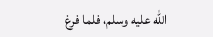الله عليه وسلم، فلما فرغ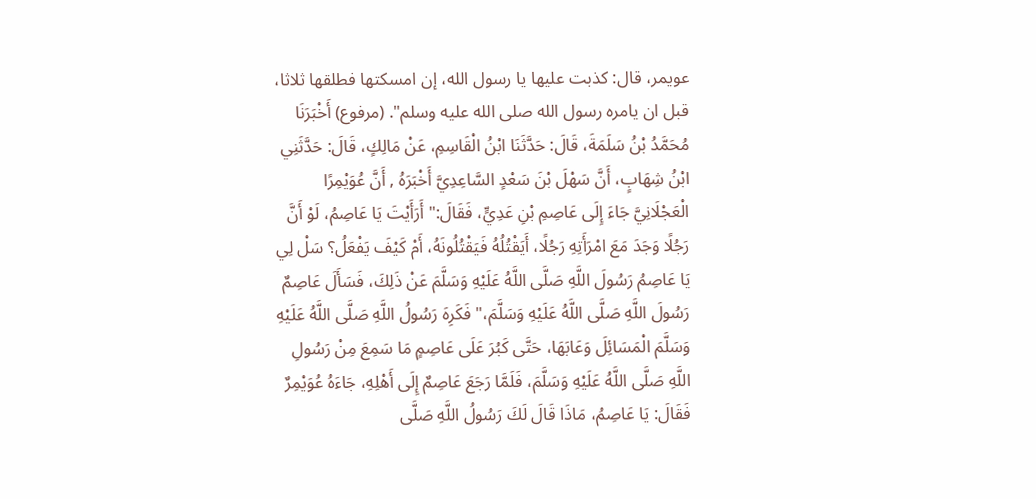عويمر، قال: كذبت عليها يا رسول الله، إن امسكتها فطلقها ثلاثا، قبل ان يامره رسول الله صلى الله عليه وسلم". (مرفوع) أَخْبَرَنَا مُحَمَّدُ بْنُ سَلَمَةَ، قَالَ: حَدَّثَنَا ابْنُ الْقَاسِمِ، عَنْ مَالِكٍ، قَالَ: حَدَّثَنِي ابْنُ شِهَابٍ، أَنَّ سَهْلَ بْنَ سَعْدٍ السَّاعِدِيَّ أَخْبَرَهُ , أَنَّ عُوَيْمِرًا الْعَجْلَانِيَّ جَاءَ إِلَى عَاصِمِ بْنِ عَدِيٍّ، فَقَالَ:" أَرَأَيْتَ يَا عَاصِمُ، لَوْ أَنَّ رَجُلًا وَجَدَ مَعَ امْرَأَتِهِ رَجُلًا، أَيَقْتُلُهُ فَيَقْتُلُونَهُ، أَمْ كَيْفَ يَفْعَلُ؟ سَلْ لِي يَا عَاصِمُ رَسُولَ اللَّهِ صَلَّى اللَّهُ عَلَيْهِ وَسَلَّمَ عَنْ ذَلِكَ، فَسَأَلَ عَاصِمٌ رَسُولَ اللَّهِ صَلَّى اللَّهُ عَلَيْهِ وَسَلَّمَ،" فَكَرِهَ رَسُولُ اللَّهِ صَلَّى اللَّهُ عَلَيْهِ وَسَلَّمَ الْمَسَائِلَ وَعَابَهَا، حَتَّى كَبُرَ عَلَى عَاصِمٍ مَا سَمِعَ مِنْ رَسُولِ اللَّهِ صَلَّى اللَّهُ عَلَيْهِ وَسَلَّمَ، فَلَمَّا رَجَعَ عَاصِمٌ إِلَى أَهْلِهِ، جَاءَهُ عُوَيْمِرٌ فَقَالَ: يَا عَاصِمُ، مَاذَا قَالَ لَكَ رَسُولُ اللَّهِ صَلَّى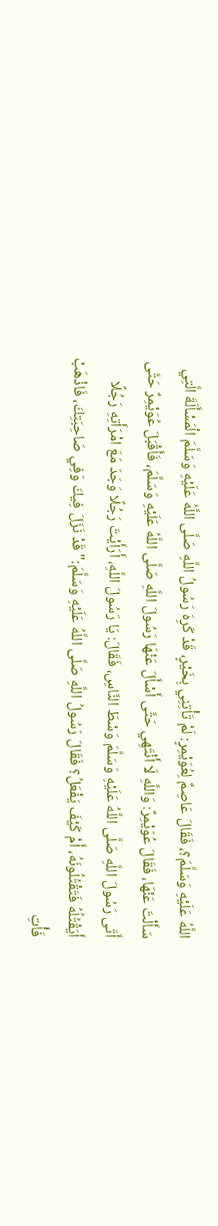اللَّهُ عَلَيْهِ وَسَلَّمَ؟، فَقَالَ عَاصِمٌ لِعُوَيْمِرٍ: لَمْ تَأْتِنِي بِخَيْرٍ، قَدْ كَرِهَ رَسُولُ اللَّهِ صَلَّى اللَّهُ عَلَيْهِ وَسَلَّمَ الْمَسْأَلَةَ الَّتِي سَأَلْتَ عَنْهَا، فَقَالَ عُوَيْمِرٌ: وَاللَّهِ لَا أَنْتَهِي حَتَّى أَسْأَلَ عَنْهَا رَسُولَ اللَّهِ صَلَّى اللَّهُ عَلَيْهِ وَسَلَّمَ، فَأَقْبَلَ عُوَيْمِرٌ حَتَّى أَتَى رَسُولَ اللَّهِ صَلَّى اللَّهُ عَلَيْهِ وَسَلَّمَ وَسْطَ النَّاسِ، فَقَالَ: يَا رَسُولَ اللَّهِ، أَرَأَيْتَ رَجُلًا وَجَدَ مَعَ امْرَأَتِهِ رَجُلًا أَيَقْتُلُهُ فَتَقْتُلُونَهُ، أَمْ كَيْفَ يَفْعَلُ؟ فَقَالَ رَسُولُ اللَّهِ صَلَّى اللَّهُ عَلَيْهِ وَسَلَّمَ:" قَدْ نَزَلَ فِيكَ وَفِي صَاحِبَتِكَ، فَاذْهَبْ فَأْتِ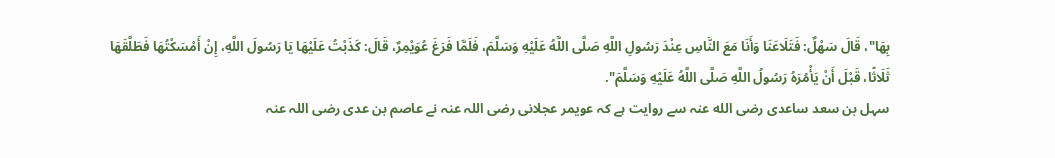بِهَا"، قَالَ سَهْلٌ: فَتَلَاعَنَا وَأَنَا مَعَ النَّاسِ عِنْدَ رَسُولِ اللَّهِ صَلَّى اللَّهُ عَلَيْهِ وَسَلَّمَ، فَلَمَّا فَرَغَ عُوَيْمِرٌ، قَالَ: كَذَبْتُ عَلَيْهَا يَا رَسُولَ اللَّهِ، إِنْ أَمْسَكْتُهَا فَطَلَّقَهَا ثَلَاثًا، قَبْلَ أَنْ يَأْمُرَهُ رَسُولُ اللَّهِ صَلَّى اللَّهُ عَلَيْهِ وَسَلَّمَ".
سہل بن سعد ساعدی رضی الله عنہ سے روایت ہے کہ عویمر عجلانی رضی اللہ عنہ نے عاصم بن عدی رضی اللہ عنہ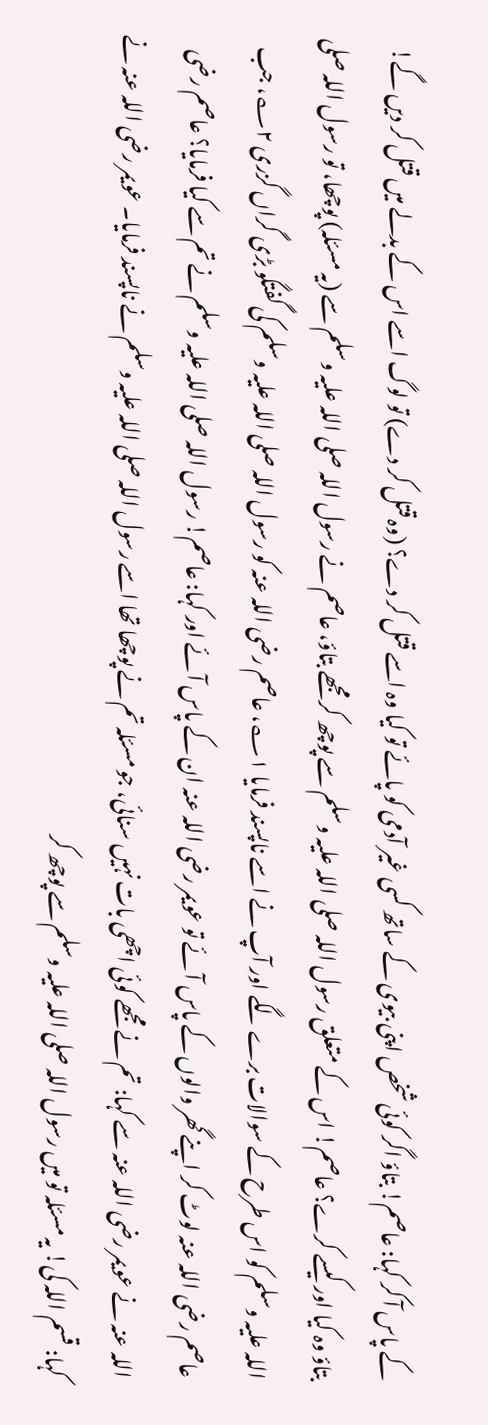کے پاس آ کر کہا: عاصم! بتاؤ اگر کوئی شخص اپنی بیوی کے ساتھ کسی غیر آدمی کو پائے تو کیا وہ اسے قتل کر دے؟ (وہ قتل کر دے) تو لوگ اسے اس کے بدلے میں قتل کر دیں گے! بتاؤ وہ کیا اور کیسے کرے؟ عاصم! اس کے متعلق رسول اللہ صلی اللہ علیہ وسلم سے پوچھ کر مجھے بتاؤ، عاصم نے رسول اللہ صلی اللہ علیہ وسلم سے (یہ مسئلہ) پوچھا، تو رسول اللہ صلی اللہ علیہ وسلم کو اس طرح کے سوالات برے لگے اور آپ نے اسے ناپسند فرمایا ۱؎، عاصم رضی اللہ عنہ کو رسول اللہ صلی اللہ علیہ وسلم کی گفتگو بڑی گراں گزری ۲؎، جب عاصم رضی اللہ عنہ لوٹ کر اپنے گھر والوں کے پاس آئے تو عویمر رضی اللہ عنہ ان کے پاس آئے اور کہا: عاصم! رسول اللہ صلی اللہ علیہ وسلم نے تم سے کیا فرمایا؟ عاصم رضی اللہ عنہ نے عویمر رضی اللہ عنہ سے کہا: تم نے مجھے کوئی اچھی بات نہیں سنائی، جو مسئلہ تم نے پوچھا تھا اسے رسول اللہ صلی اللہ علیہ وسلم نے ناپسند فرمایا۔ عویمر رضی اللہ عنہ نے کہا: قسم اللہ کی! یہ مسئلہ تو میں رسول اللہ صلی اللہ علیہ وسلم سے پوچھ کر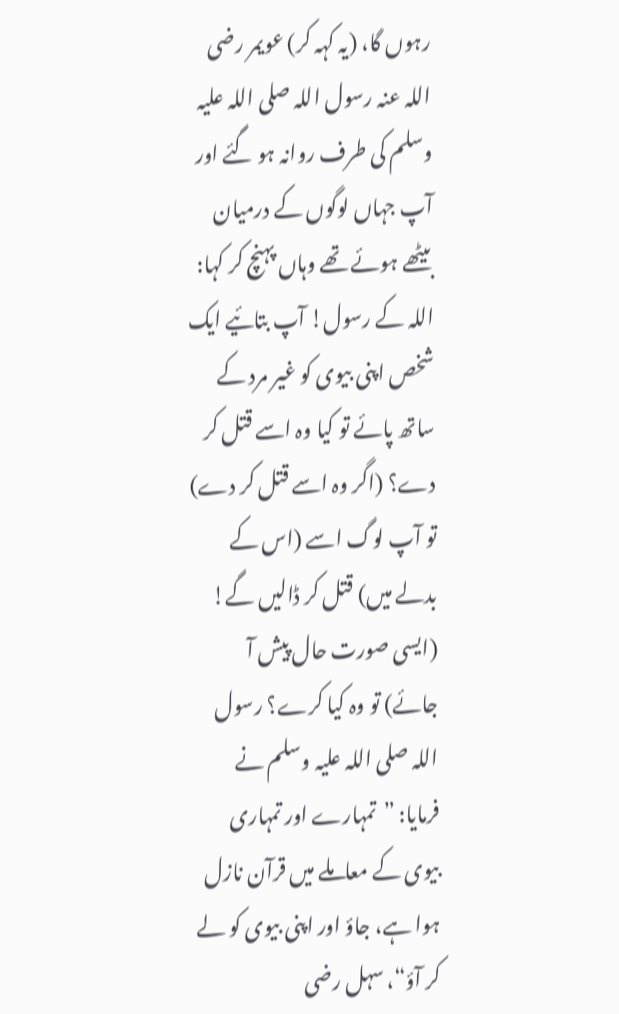رہوں گا، (یہ کہہ کر) عویمر رضی اللہ عنہ رسول اللہ صلی اللہ علیہ وسلم کی طرف روانہ ہو گئے اور آپ جہاں لوگوں کے درمیان بیٹھے ہوئے تھے وہاں پہنچ کر کہا: اللہ کے رسول! آپ بتائیے ایک شخص اپنی بیوی کو غیر مرد کے ساتھ پائے تو کیا وہ اسے قتل کر دے؟ (اگر وہ اسے قتل کر دے) تو آپ لوگ اسے (اس کے بدلے میں) قتل کر ڈالیں گے! (ایسی صورت حال پیش آ جائے) تو وہ کیا کرے؟ رسول اللہ صلی اللہ علیہ وسلم نے فرمایا: ”تمہارے اور تمہاری بیوی کے معاملے میں قرآن نازل ہوا ہے، جاؤ اور اپنی بیوی کو لے کر آؤ“، سہل رضی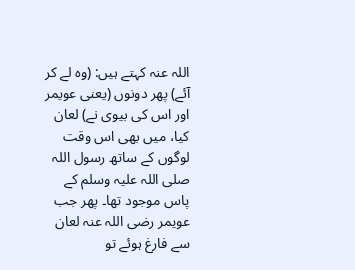اللہ عنہ کہتے ہیں: (وہ لے کر آئے) پھر دونوں (یعنی عویمر اور اس کی بیوی نے) لعان کیا، میں بھی اس وقت لوگوں کے ساتھ رسول اللہ صلی اللہ علیہ وسلم کے پاس موجود تھا۔ پھر جب عویمر رضی اللہ عنہ لعان سے فارغ ہوئے تو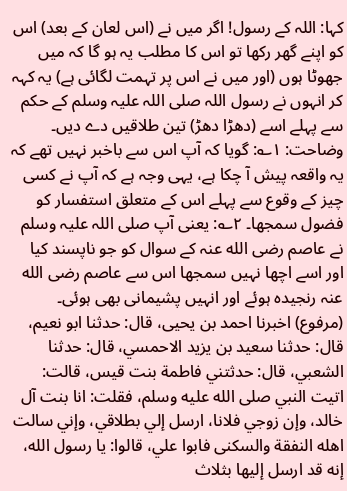کہا: اللہ کے رسول! اگر میں نے (اس لعان کے بعد) اس کو اپنے گھر رکھا تو اس کا مطلب یہ ہو گا کہ میں جھوٹا ہوں (اور میں نے اس پر تہمت لگائی ہے) یہ کہہ کر انہوں نے رسول اللہ صلی اللہ علیہ وسلم کے حکم سے پہلے اسے (دھڑا دھڑ) تین طلاقیں دے دیں۔
وضاحت: ۱؎: گویا کہ آپ اس سے باخبر نہیں تھے کہ یہ واقعہ پیش آ چکا ہے، یہی وجہ ہے کہ آپ نے کسی چیز کے وقوع سے پہلے اس کے متعلق استفسار کو فضول سمجھا۔ ۲؎: یعنی آپ صلی اللہ علیہ وسلم نے عاصم رضی الله عنہ کے سوال کو جو ناپسند کیا اور اسے اچھا نہیں سمجھا اس سے عاصم رضی الله عنہ رنجیدہ ہوئے اور انہیں پشیمانی بھی ہوئی۔
(مرفوع) اخبرنا احمد بن يحيى، قال: حدثنا ابو نعيم، قال: حدثنا سعيد بن يزيد الاحمسي، قال: حدثنا الشعبي، قال: حدثتني فاطمة بنت قيس، قالت: اتيت النبي صلى الله عليه وسلم، فقلت: انا بنت آل خالد، وإن زوجي فلانا، ارسل إلي بطلاقي، وإني سالت اهله النفقة والسكنى فابوا علي، قالوا: يا رسول الله، إنه قد ارسل إليها بثلاث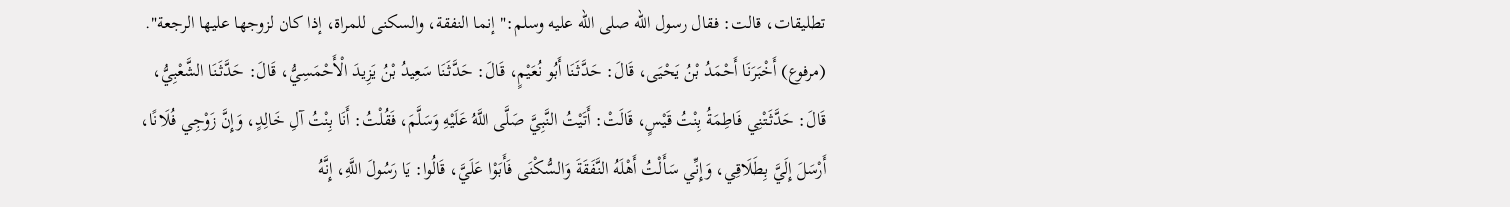تطليقات، قالت: فقال رسول الله صلى الله عليه وسلم:" إنما النفقة، والسكنى للمراة، إذا كان لزوجها عليها الرجعة". (مرفوع) أَخْبَرَنَا أَحْمَدُ بْنُ يَحْيَى، قَالَ: حَدَّثَنَا أَبُو نُعَيْمٍ، قَالَ: حَدَّثَنَا سَعِيدُ بْنُ يَزِيدَ الْأَحْمَسِيُّ، قَالَ: حَدَّثَنَا الشَّعْبِيُّ، قَالَ: حَدَّثَتْنِي فَاطِمَةُ بِنْتُ قَيْسٍ، قَالَتْ: أَتَيْتُ النَّبِيَّ صَلَّى اللَّهُ عَلَيْهِ وَسَلَّمَ، فَقُلْتُ: أَنَا بِنْتُ آلِ خَالِدٍ، وَإِنَّ زَوْجِي فُلَانًا، أَرْسَلَ إِلَيَّ بِطَلَاقِي، وَإِنِّي سَأَلْتُ أَهْلَهُ النَّفَقَةَ وَالسُّكْنَى فَأَبَوْا عَلَيَّ، قَالُوا: يَا رَسُولَ اللَّهِ، إِنَّهُ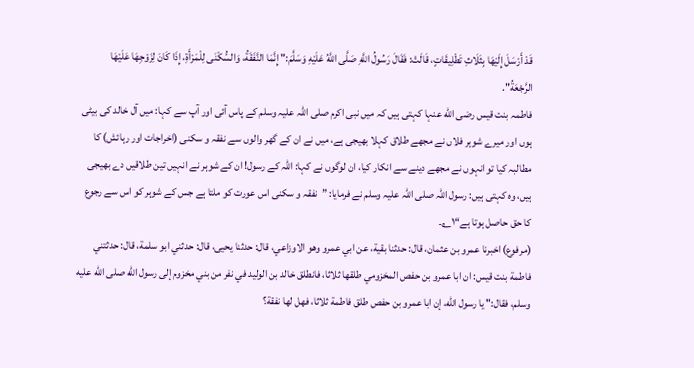قَدْ أَرْسَلَ إِلَيْهَا بِثَلَاثِ تَطْلِيقَاتٍ، قَالَتْ: فَقَالَ رَسُولُ اللَّهِ صَلَّى اللَّهُ عَلَيْهِ وَسَلَّمَ:" إِنَّمَا النَّفَقَةُ، وَالسُّكْنَى لِلْمَرْأَةِ، إِذَا كَانَ لِزَوْجِهَا عَلَيْهَا الرَّجْعَةُ".
فاطمہ بنت قیس رضی الله عنہا کہتی ہیں کہ میں نبی اکرم صلی اللہ علیہ وسلم کے پاس آئی اور آپ سے کہا: میں آل خالد کی بیٹی ہوں اور میرے شوہر فلاں نے مجھے طلاق کہلا بھیجی ہے، میں نے ان کے گھر والوں سے نفقہ و سکنی (اخراجات اور رہائش) کا مطالبہ کیا تو انہوں نے مجھے دینے سے انکار کیا، ان لوگوں نے کہا: اللہ کے رسول! ان کے شوہر نے انہیں تین طلاقیں دے بھیجی ہیں، وہ کہتی ہیں: رسول اللہ صلی اللہ علیہ وسلم نے فرمایا: ”نفقہ و سکنی اس عورت کو ملتا ہے جس کے شوہر کو اس سے رجوع کا حق حاصل ہوتا ہے“۱؎۔
(مرفوع) اخبرنا عمرو بن عثمان، قال: حدثنا بقية، عن ابي عمرو وهو الاوزاعي، قال: حدثنا يحيى، قال: حدثني ابو سلمة، قال: حدثتني فاطمة بنت قيس: ان ابا عمرو بن حفص المخزومي طلقها ثلاثا، فانطلق خالد بن الوليد في نفر من بني مخزوم إلى رسول الله صلى الله عليه وسلم، فقال:" يا رسول الله، إن ابا عمرو بن حفص طلق فاطمة ثلاثا، فهل لها نفقة؟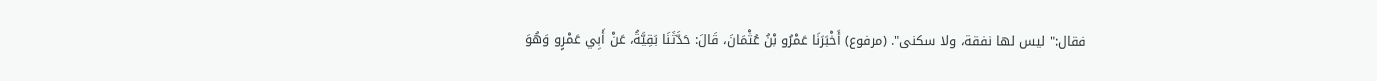فقال:" ليس لها نفقة، ولا سكنى". (مرفوع) أَخْبَرَنَا عَمْرُو بْنُ عُثْمَانَ، قَالَ: حَدَّثَنَا بَقِيَّةُ، عَنْ أَبِي عَمْرٍو وَهُوَ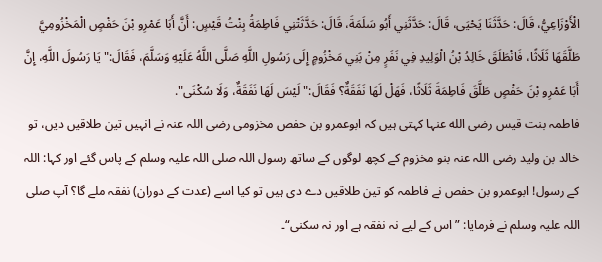الْأَوْزَاعِيُّ، قَالَ: حَدَّثَنَا يَحْيَى، قَالَ: حَدَّثَنِي أَبُو سَلَمَةَ، قَالَ: حَدَّثَتْنِي فَاطِمَةُ بِنْتُ قَيْسٍ: أَنَّ أَبَا عَمْرِو بْنَ حَفْصٍ الْمَخْزُومِيَّ طَلَّقَهَا ثَلَاثًا، فَانْطَلَقَ خَالِدُ بْنُ الْوَلِيدِ فِي نَفَرٍ مِنْ بَنِي مَخْزُومٍ إِلَى رَسُولِ اللَّهِ صَلَّى اللَّهُ عَلَيْهِ وَسَلَّمَ، فَقَالَ:" يَا رَسُولَ اللَّهِ، إِنَّ أَبَا عَمْرِو بْنَ حَفْصٍ طَلَّقَ فَاطِمَةَ ثَلَاثًا، فَهَلْ لَهَا نَفَقَةٌ؟ فَقَالَ:" لَيْسَ لَهَا نَفَقَةٌ، وَلَا سُكْنَى".
فاطمہ بنت قیس رضی الله عنہا کہتی ہیں کہ ابوعمرو بن حفص مخزومی رضی اللہ عنہ نے انہیں تین طلاقیں دیں، تو خالد بن ولید رضی اللہ عنہ بنو مخزوم کے کچھ لوگوں کے ساتھ رسول اللہ صلی اللہ علیہ وسلم کے پاس گئے اور کہا: اللہ کے رسول! ابوعمرو بن حفص نے فاطمہ کو تین طلاقیں دے دی ہیں تو کیا اسے (عدت کے دوران) نفقہ ملے گا؟ آپ صلی اللہ علیہ وسلم نے فرمایا: ”اس کے لیے نہ نفقہ ہے اور نہ سکنی“۔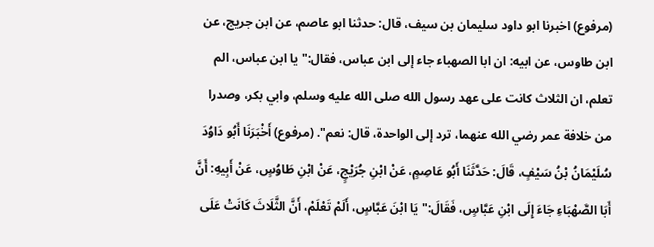(مرفوع) اخبرنا ابو داود سليمان بن سيف، قال: حدثنا ابو عاصم، عن ابن جريج، عن ابن طاوس، عن ابيه: ان ابا الصهباء جاء إلى ابن عباس، فقال:" يا ابن عباس، الم تعلم، ان الثلاث كانت على عهد رسول الله صلى الله عليه وسلم، وابي بكر، وصدرا من خلافة عمر رضي الله عنهما، ترد إلى الواحدة، قال: نعم". (مرفوع) أَخْبَرَنَا أَبُو دَاوُدَ سُلَيْمَانُ بْنُ سَيْفٍ، قَالَ: حَدَّثَنَا أَبُو عَاصِمٍ، عَنْ ابْنِ جُرَيْجٍ، عَنْ ابْنِ طَاوُسٍ، عَنْ أَبِيهِ: أَنَّ أَبَا الصَّهْبَاءِ جَاءَ إِلَى ابْنِ عَبَّاسٍ، فَقَالَ:" يَا ابْنَ عَبَّاسٍ، أَلَمْ تَعْلَمْ، أَنَّ الثَّلَاثَ كَانَتْ عَلَى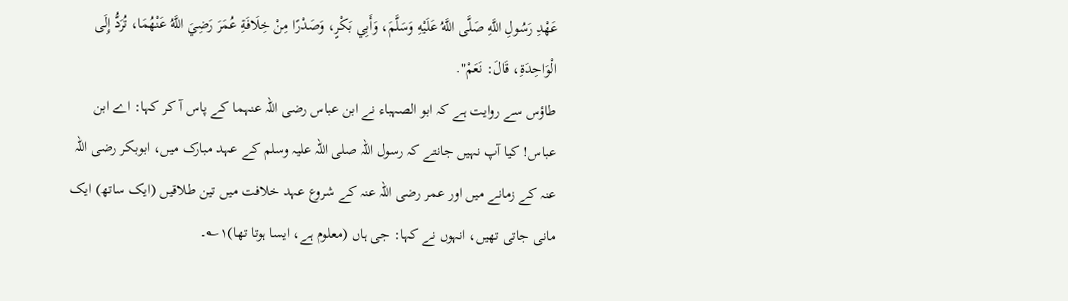عَهْدِ رَسُولِ اللَّهِ صَلَّى اللَّهُ عَلَيْهِ وَسَلَّمَ، وَأَبِي بَكْرٍ، وَصَدْرًا مِنْ خِلَافَةِ عُمَرَ رَضِيَ اللَّهُ عَنْهُمَا، تُرَدُّ إِلَى الْوَاحِدَةِ، قَالَ: نَعَمْ".
طاؤس سے روایت ہے کہ ابو الصہباء نے ابن عباس رضی اللہ عنہما کے پاس آ کر کہا: اے ابن عباس! کیا آپ نہیں جانتے کہ رسول اللہ صلی اللہ علیہ وسلم کے عہد مبارک میں، ابوبکر رضی اللہ عنہ کے زمانے میں اور عمر رضی اللہ عنہ کے شروع عہد خلافت میں تین طلاقیں (ایک ساتھ) ایک مانی جاتی تھیں، انہوں نے کہا: جی ہاں (معلوم ہے، ایسا ہوتا تھا)۱؎۔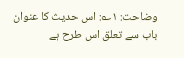وضاحت: ۱؎: اس حدیث کا عنوان باب سے تعلق اس طرح ہے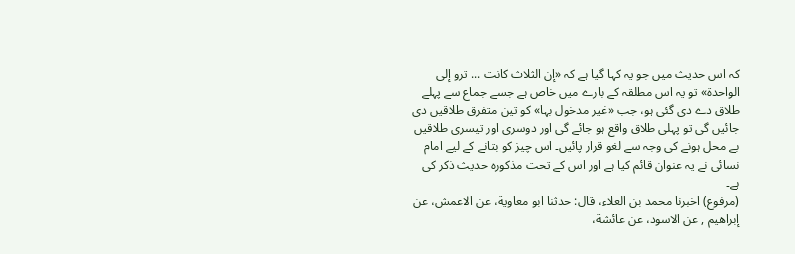کہ اس حدیث میں جو یہ کہا گیا ہے کہ «إن الثلاث كانت ... ترو إلى الواحدة» تو یہ اس مطلقہ کے بارے میں خاص ہے جسے جماع سے پہلے طلاق دے دی گئی ہو، جب «غیر مدخول بہا» کو تین متفرق طلاقیں دی جائیں گی تو پہلی طلاق واقع ہو جائے گی اور دوسری اور تیسری طلاقیں بے محل ہونے کی وجہ سے لغو قرار پائیں۔ اس چیز کو بتانے کے لیے امام نسائی نے یہ عنوان قائم کیا ہے اور اس کے تحت مذکورہ حدیث ذکر کی ہے۔
(مرفوع) اخبرنا محمد بن العلاء، قال: حدثنا ابو معاوية، عن الاعمش، عن إبراهيم , عن الاسود، عن عائشة،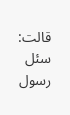قالت: سئل رسول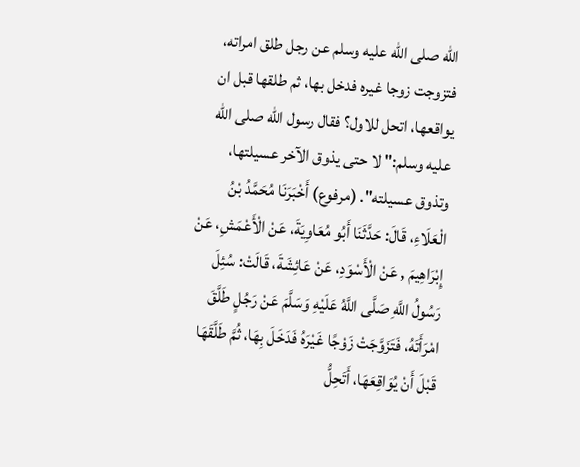الله صلى الله عليه وسلم عن رجل طلق امراته، فتزوجت زوجا غيره فدخل بها، ثم طلقها قبل ان يواقعها، اتحل للاول؟ فقال رسول الله صلى الله عليه وسلم:" لا حتى يذوق الآخر عسيلتها، وتذوق عسيلته". (مرفوع) أَخْبَرَنَا مُحَمَّدُ بْنُ الْعَلَاءِ، قَالَ: حَدَّثَنَا أَبُو مُعَاوِيَةَ، عَنْ الْأَعْمَشِ، عَنْ إِبْرَاهِيمَ , عَنْ الْأَسْوَدِ، عَنْ عَائِشَةَ، قَالَتْ: سُئِلَ رَسُولُ اللَّهِ صَلَّى اللَّهُ عَلَيْهِ وَسَلَّمَ عَنْ رَجُلٍ طَلَّقَ امْرَأَتَهُ، فَتَزَوَّجَتْ زَوْجًا غَيْرَهُ فَدَخَلَ بِهَا، ثُمَّ طَلَّقَهَا قَبْلَ أَنْ يُوَاقِعَهَا، أَتَحِلُّ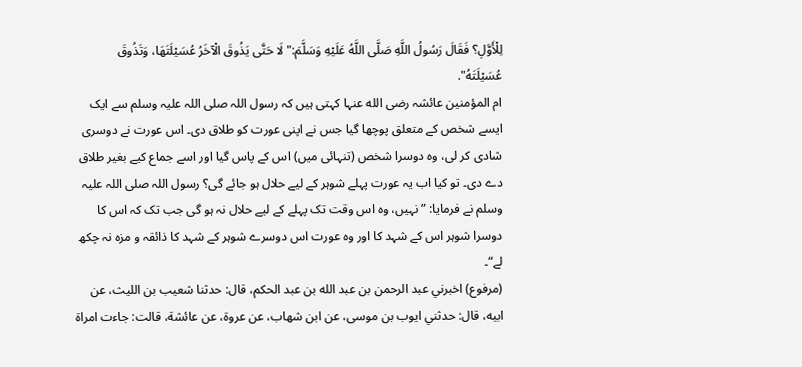لِلْأَوَّلِ؟ فَقَالَ رَسُولُ اللَّهِ صَلَّى اللَّهُ عَلَيْهِ وَسَلَّمَ:" لَا حَتَّى يَذُوقَ الْآخَرُ عُسَيْلَتَهَا، وَتَذُوقَ عُسَيْلَتَهُ".
ام المؤمنین عائشہ رضی الله عنہا کہتی ہیں کہ رسول اللہ صلی اللہ علیہ وسلم سے ایک ایسے شخص کے متعلق پوچھا گیا جس نے اپنی عورت کو طلاق دی۔ اس عورت نے دوسری شادی کر لی، وہ دوسرا شخص (تنہائی میں) اس کے پاس گیا اور اسے جماع کیے بغیر طلاق دے دی۔ تو کیا اب یہ عورت پہلے شوہر کے لیے حلال ہو جائے گی؟ رسول اللہ صلی اللہ علیہ وسلم نے فرمایا: ”نہیں، وہ اس وقت تک پہلے کے لیے حلال نہ ہو گی جب تک کہ اس کا دوسرا شوہر اس کے شہد کا اور وہ عورت اس دوسرے شوہر کے شہد کا ذائقہ و مزہ نہ چکھ لے“۔
(مرفوع) اخبرني عبد الرحمن بن عبد الله بن عبد الحكم، قال: حدثنا شعيب بن الليث، عن ابيه، قال: حدثني ايوب بن موسى، عن ابن شهاب، عن عروة، عن عائشة، قالت: جاءت امراة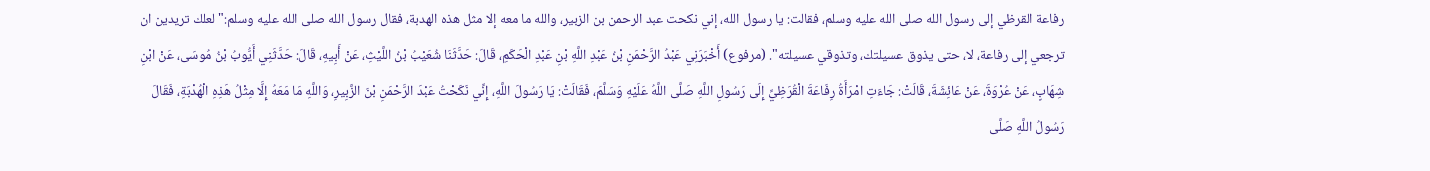رفاعة القرظي إلى رسول الله صلى الله عليه وسلم، فقالت: يا رسول الله، إني نكحت عبد الرحمن بن الزبير، والله ما معه إلا مثل هذه الهدبة، فقال رسول الله صلى الله عليه وسلم:" لعلك تريدين ان ترجعي إلى رفاعة، لا، حتى يذوق عسيلتك، وتذوقي عسيلته". (مرفوع) أَخْبَرَنِي عَبْدُ الرَّحْمَنِ بْنُ عَبْدِ اللَّهِ بْنِ عَبْدِ الْحَكَمِ، قَالَ: حَدَّثَنَا شُعَيْبُ بْنُ اللَّيْثِ، عَنْ أَبِيهِ، قَالَ: حَدَّثَنِي أَيُّوبُ بْنُ مُوسَى، عَنْ ابْنِ شِهَابٍ، عَنْ عُرْوَةَ، عَنْ عَائِشَةَ، قَالَتْ: جَاءَتِ امْرَأَةُ رِفَاعَةَ الْقُرَظِيِّ إِلَى رَسُولِ اللَّهِ صَلَّى اللَّهُ عَلَيْهِ وَسَلَّمَ، فَقَالَتْ: يَا رَسُولَ اللَّهِ، إِنِّي نَكَحْتُ عَبْدَ الرَّحْمَنِ بْنَ الزَّبِيرِ، وَاللَّهِ مَا مَعَهُ إِلَّا مِثْلُ هَذِهِ الْهُدْبَةِ، فَقَالَ رَسُولُ اللَّهِ صَلَّى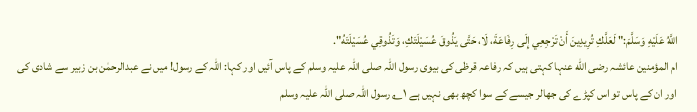اللَّهُ عَلَيْهِ وَسَلَّمَ:" لَعَلَّكِ تُرِيدِينَ أَنْ تَرْجِعِي إِلَى رِفَاعَةَ، لَا، حَتَّى يَذُوقَ عُسَيْلَتَكِ، وَتَذُوقِي عُسَيْلَتَهُ".
ام المؤمنین عائشہ رضی الله عنہا کہتی ہیں کہ رفاعہ قرظی کی بیوی رسول اللہ صلی اللہ علیہ وسلم کے پاس آئیں اور کہا: اللہ کے رسول! میں نے عبدالرحمٰن بن زبیر سے شادی کی اور ان کے پاس تو اس کپڑے کی جھالر جیسے کے سوا کچھ بھی نہیں ہے ۱؎ رسول اللہ صلی اللہ علیہ وسلم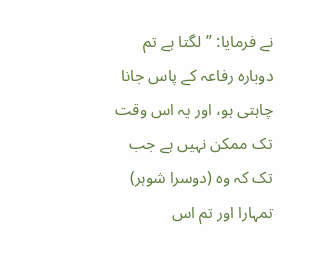نے فرمایا: ”لگتا ہے تم دوبارہ رفاعہ کے پاس جانا چاہتی ہو، اور یہ اس وقت تک ممکن نہیں ہے جب تک کہ وہ (دوسرا شوہر) تمہارا اور تم اس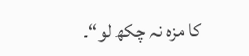کا مزہ نہ چکھ لو“۔